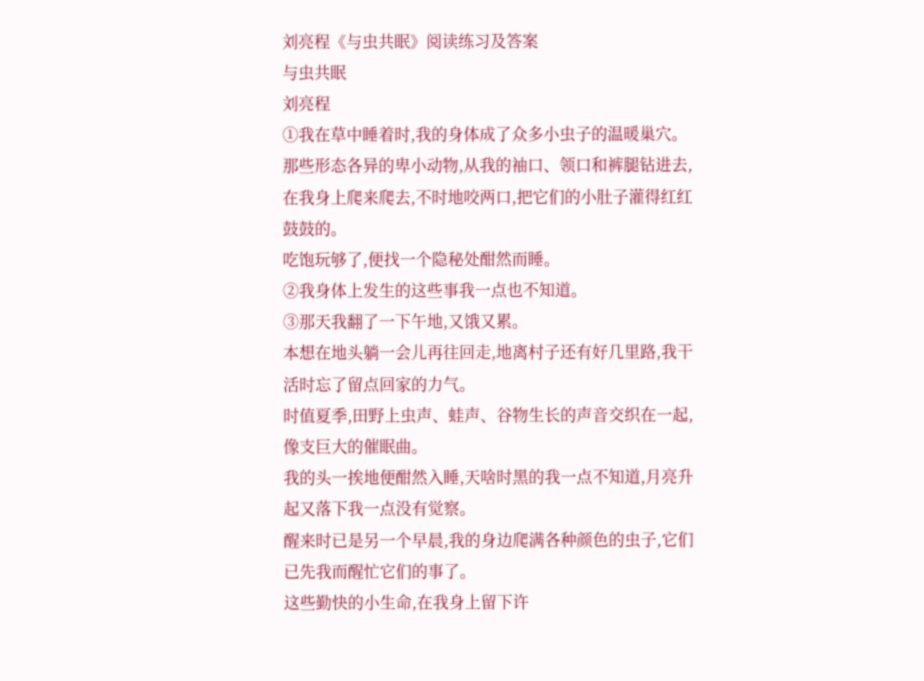刘亮程《与虫共眠》阅读练习及答案
与虫共眠
刘亮程
①我在草中睡着时,我的身体成了众多小虫子的温暖巢穴。
那些形态各异的卑小动物,从我的袖口、领口和裤腿钻进去,在我身上爬来爬去,不时地咬两口,把它们的小肚子灌得红红鼓鼓的。
吃饱玩够了,便找一个隐秘处酣然而睡。
②我身体上发生的这些事我一点也不知道。
③那天我翻了一下午地,又饿又累。
本想在地头躺一会儿再往回走,地离村子还有好几里路,我干活时忘了留点回家的力气。
时值夏季,田野上虫声、蛙声、谷物生长的声音交织在一起,像支巨大的催眠曲。
我的头一挨地便酣然入睡,天啥时黑的我一点不知道,月亮升起又落下我一点没有觉察。
醒来时已是另一个早晨,我的身边爬满各种颜色的虫子,它们已先我而醒忙它们的事了。
这些勤快的小生命,在我身上留下许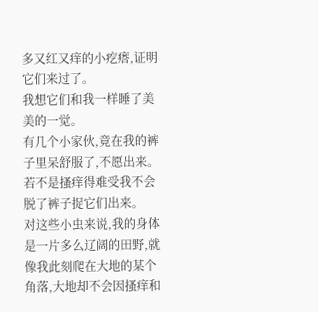多又红又痒的小疙瘩,证明它们来过了。
我想它们和我一样睡了美美的一觉。
有几个小家伙,竟在我的裤子里呆舒服了,不愿出来。
若不是搔痒得难受我不会脱了裤子捉它们出来。
对这些小虫来说,我的身体是一片多么辽阔的田野,就像我此刻爬在大地的某个角落,大地却不会因搔痒和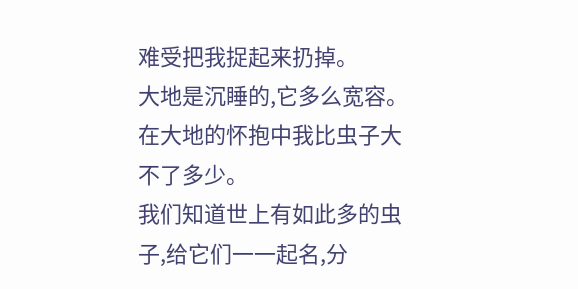难受把我捉起来扔掉。
大地是沉睡的,它多么宽容。
在大地的怀抱中我比虫子大不了多少。
我们知道世上有如此多的虫子,给它们一一起名,分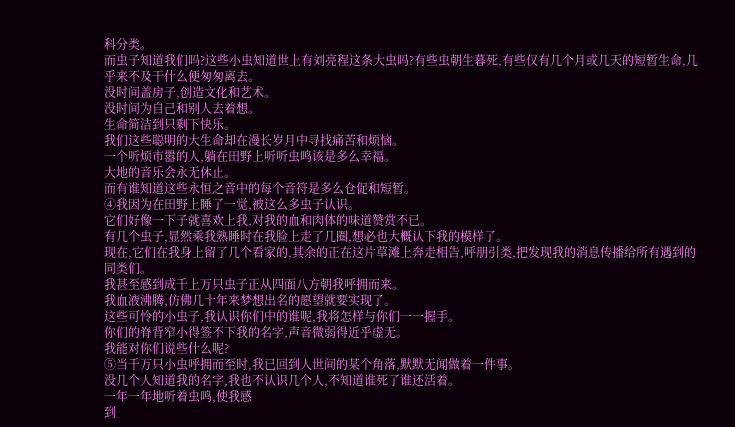科分类。
而虫子知道我们吗?这些小虫知道世上有刘亮程这条大虫吗?有些虫朝生暮死,有些仅有几个月或几天的短暂生命,几乎来不及干什么便匆匆离去。
没时间盖房子,创造文化和艺术。
没时间为自己和别人去着想。
生命简洁到只剩下快乐。
我们这些聪明的大生命却在漫长岁月中寻找痛苦和烦恼。
一个听烦市嚣的人,躺在田野上听听虫鸣该是多么幸福。
大地的音乐会永无休止。
而有谁知道这些永恒之音中的每个音符是多么仓促和短暂。
④我因为在田野上睡了一觉,被这么多虫子认识。
它们好像一下子就喜欢上我,对我的血和肉体的味道赞赏不已。
有几个虫子,显然乘我熟睡时在我脸上走了几圈,想必也大概认下我的模样了。
现在,它们在我身上留了几个看家的,其余的正在这片草滩上奔走相告,呼朋引类,把发现我的消息传播给所有遇到的同类们。
我甚至感到成千上万只虫子正从四面八方朝我呼拥而来。
我血液沸腾,仿佛几十年来梦想出名的愿望就要实现了。
这些可怜的小虫子,我认识你们中的谁呢,我将怎样与你们一一握手。
你们的脊背窄小得签不下我的名字,声音微弱得近乎虚无。
我能对你们说些什么呢?
⑤当千万只小虫呼拥而至时,我已回到人世间的某个角落,默默无闻做着一件事。
没几个人知道我的名字,我也不认识几个人,不知道谁死了谁还活着。
一年一年地听着虫鸣,使我感
到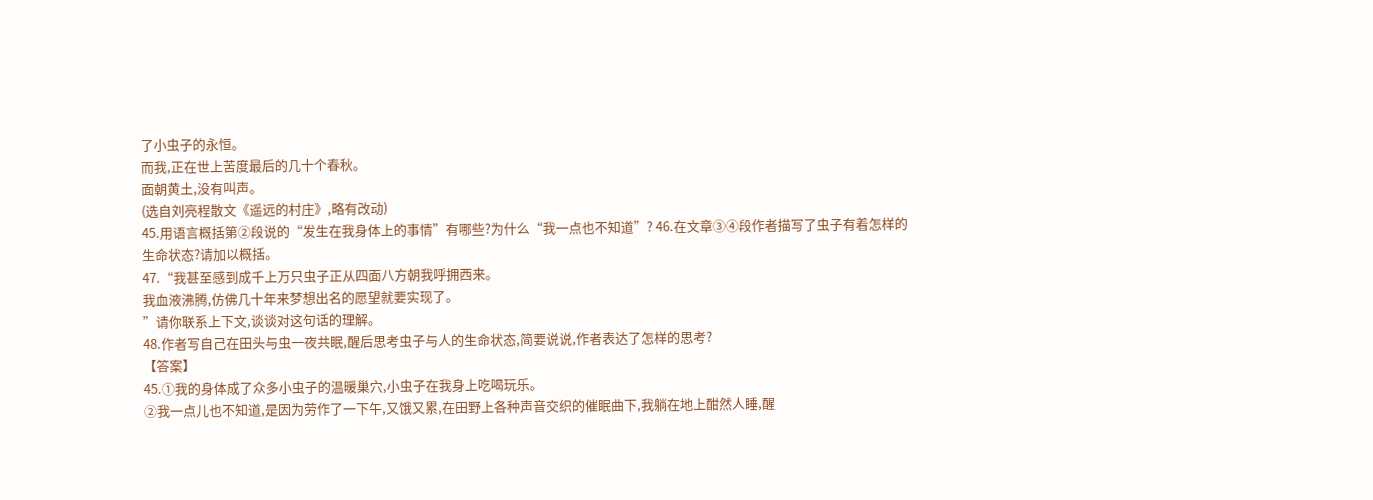了小虫子的永恒。
而我,正在世上苦度最后的几十个春秋。
面朝黄土,没有叫声。
(选自刘亮程散文《遥远的村庄》,略有改动)
45.用语言概括第②段说的“发生在我身体上的事情”有哪些?为什么“我一点也不知道”? 46.在文章③④段作者描写了虫子有着怎样的生命状态?请加以概括。
47.“我甚至感到成千上万只虫子正从四面八方朝我呼拥西来。
我血液沸腾,仿佛几十年来梦想出名的愿望就要实现了。
”请你联系上下文,谈谈对这句话的理解。
48.作者写自己在田头与虫一夜共眠,醒后思考虫子与人的生命状态,简要说说,作者表达了怎样的思考?
【答案】
45.①我的身体成了众多小虫子的温暖巢穴,小虫子在我身上吃喝玩乐。
②我一点儿也不知道,是因为劳作了一下午,又饿又累,在田野上各种声音交织的催眠曲下,我躺在地上酣然人睡,醒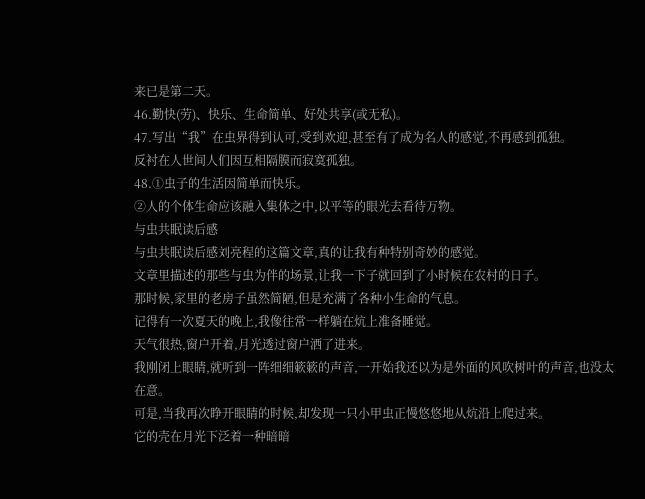来已是第二天。
46.勤快(劳)、快乐、生命简单、好处共享(或无私)。
47.写出“我”在虫界得到认可,受到欢迎,甚至有了成为名人的感觉,不再感到孤独。
反衬在人世间人们因互相隔膜而寂寞孤独。
48.①虫子的生活因简单而快乐。
②人的个体生命应该融入集体之中,以平等的眼光去看待万物。
与虫共眠读后感
与虫共眠读后感刘亮程的这篇文章,真的让我有种特别奇妙的感觉。
文章里描述的那些与虫为伴的场景,让我一下子就回到了小时候在农村的日子。
那时候,家里的老房子虽然简陋,但是充满了各种小生命的气息。
记得有一次夏天的晚上,我像往常一样躺在炕上准备睡觉。
天气很热,窗户开着,月光透过窗户洒了进来。
我刚闭上眼睛,就听到一阵细细簌簌的声音,一开始我还以为是外面的风吹树叶的声音,也没太在意。
可是,当我再次睁开眼睛的时候,却发现一只小甲虫正慢悠悠地从炕沿上爬过来。
它的壳在月光下泛着一种暗暗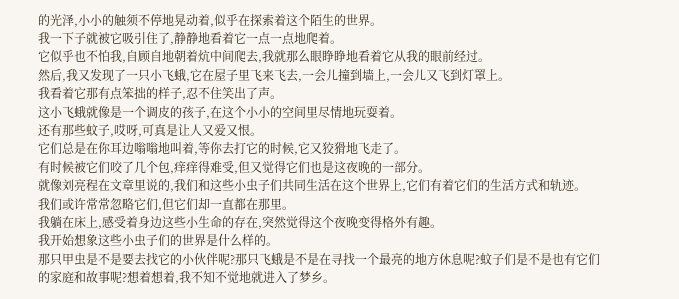的光泽,小小的触须不停地晃动着,似乎在探索着这个陌生的世界。
我一下子就被它吸引住了,静静地看着它一点一点地爬着。
它似乎也不怕我,自顾自地朝着炕中间爬去,我就那么眼睁睁地看着它从我的眼前经过。
然后,我又发现了一只小飞蛾,它在屋子里飞来飞去,一会儿撞到墙上,一会儿又飞到灯罩上。
我看着它那有点笨拙的样子,忍不住笑出了声。
这小飞蛾就像是一个调皮的孩子,在这个小小的空间里尽情地玩耍着。
还有那些蚊子,哎呀,可真是让人又爱又恨。
它们总是在你耳边嗡嗡地叫着,等你去打它的时候,它又狡猾地飞走了。
有时候被它们咬了几个包,痒痒得难受,但又觉得它们也是这夜晚的一部分。
就像刘亮程在文章里说的,我们和这些小虫子们共同生活在这个世界上,它们有着它们的生活方式和轨迹。
我们或许常常忽略它们,但它们却一直都在那里。
我躺在床上,感受着身边这些小生命的存在,突然觉得这个夜晚变得格外有趣。
我开始想象这些小虫子们的世界是什么样的。
那只甲虫是不是要去找它的小伙伴呢?那只飞蛾是不是在寻找一个最亮的地方休息呢?蚊子们是不是也有它们的家庭和故事呢?想着想着,我不知不觉地就进入了梦乡。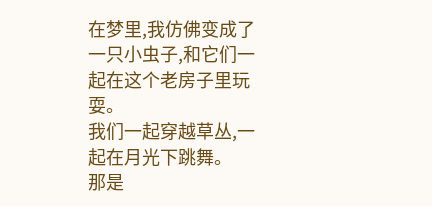在梦里,我仿佛变成了一只小虫子,和它们一起在这个老房子里玩耍。
我们一起穿越草丛,一起在月光下跳舞。
那是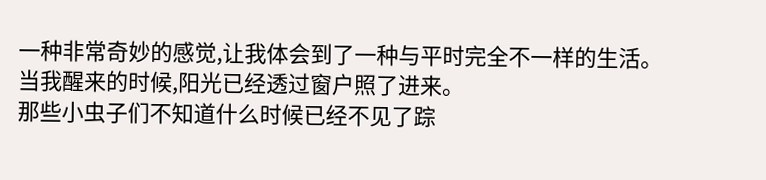一种非常奇妙的感觉,让我体会到了一种与平时完全不一样的生活。
当我醒来的时候,阳光已经透过窗户照了进来。
那些小虫子们不知道什么时候已经不见了踪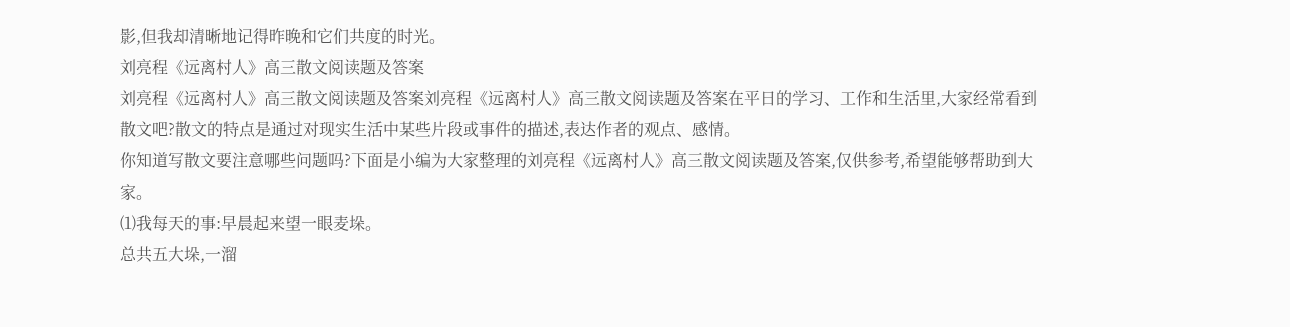影,但我却清晰地记得昨晚和它们共度的时光。
刘亮程《远离村人》高三散文阅读题及答案
刘亮程《远离村人》高三散文阅读题及答案刘亮程《远离村人》高三散文阅读题及答案在平日的学习、工作和生活里,大家经常看到散文吧?散文的特点是通过对现实生活中某些片段或事件的描述,表达作者的观点、感情。
你知道写散文要注意哪些问题吗?下面是小编为大家整理的刘亮程《远离村人》高三散文阅读题及答案,仅供参考,希望能够帮助到大家。
⑴我每天的事:早晨起来望一眼麦垛。
总共五大垛,一溜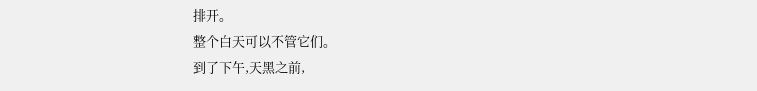排开。
整个白天可以不管它们。
到了下午,天黑之前,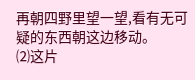再朝四野里望一望,看有无可疑的东西朝这边移动。
⑵这片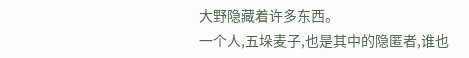大野隐藏着许多东西。
一个人,五垛麦子,也是其中的隐匿者,谁也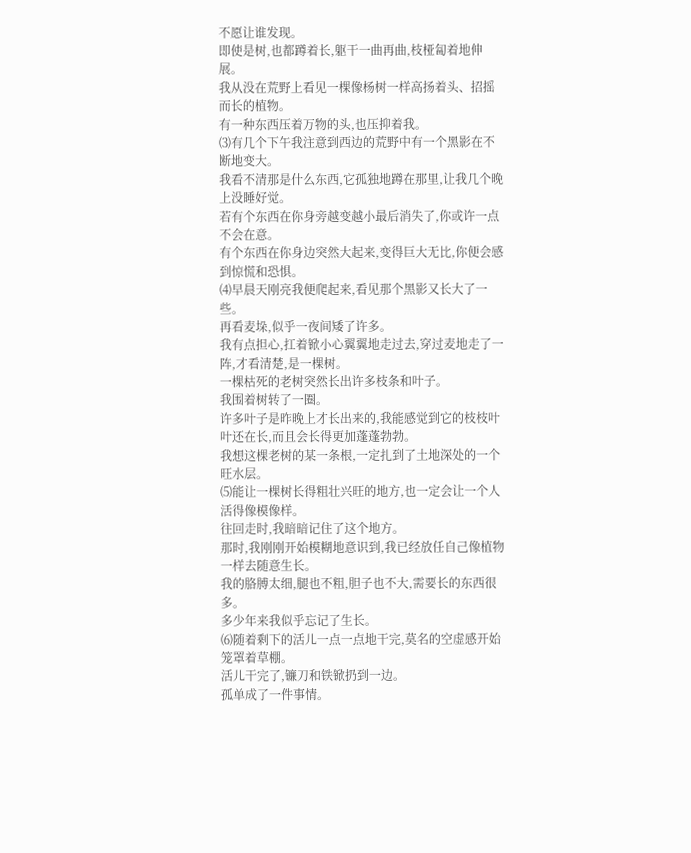不愿让谁发现。
即使是树,也都蹲着长,躯干一曲再曲,枝桠匐着地伸展。
我从没在荒野上看见一棵像杨树一样高扬着头、招摇而长的植物。
有一种东西压着万物的头,也压抑着我。
⑶有几个下午我注意到西边的荒野中有一个黑影在不断地变大。
我看不清那是什么东西,它孤独地蹲在那里,让我几个晚上没睡好觉。
若有个东西在你身旁越变越小最后消失了,你或许一点不会在意。
有个东西在你身边突然大起来,变得巨大无比,你便会感到惊慌和恐惧。
⑷早晨天刚亮我便爬起来,看见那个黑影又长大了一些。
再看麦垛,似乎一夜间矮了许多。
我有点担心,扛着锨小心翼翼地走过去,穿过麦地走了一阵,才看清楚,是一棵树。
一棵枯死的老树突然长出许多枝条和叶子。
我围着树转了一圈。
许多叶子是昨晚上才长出来的,我能感觉到它的枝枝叶叶还在长,而且会长得更加蓬蓬勃勃。
我想这棵老树的某一条根,一定扎到了土地深处的一个旺水层。
⑸能让一棵树长得粗壮兴旺的地方,也一定会让一个人活得像模像样。
往回走时,我暗暗记住了这个地方。
那时,我刚刚开始模糊地意识到,我已经放任自己像植物一样去随意生长。
我的胳膊太细,腿也不粗,胆子也不大,需要长的东西很多。
多少年来我似乎忘记了生长。
⑹随着剩下的活儿一点一点地干完,莫名的空虚感开始笼罩着草棚。
活儿干完了,镰刀和铁锨扔到一边。
孤单成了一件事情。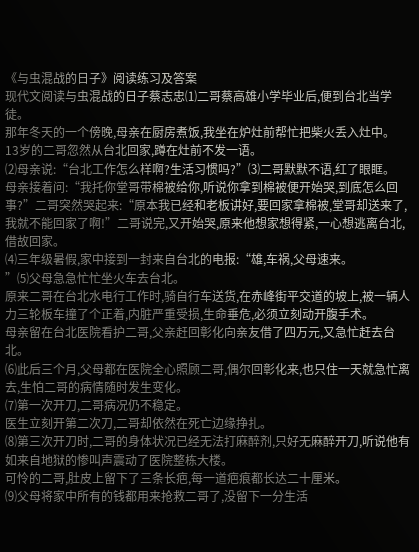《与虫混战的日子》阅读练习及答案
现代文阅读与虫混战的日子蔡志忠⑴二哥蔡高雄小学毕业后,便到台北当学徒。
那年冬天的一个傍晚,母亲在厨房煮饭,我坐在炉灶前帮忙把柴火丢入灶中。
13岁的二哥忽然从台北回家,蹲在灶前不发一语。
⑵母亲说:“台北工作怎么样啊?生活习惯吗?”⑶二哥默默不语,红了眼眶。
母亲接着问:“我托你堂哥带棉被给你,听说你拿到棉被便开始哭,到底怎么回事?”二哥突然哭起来:“原本我已经和老板讲好,要回家拿棉被,堂哥却送来了,我就不能回家了啊!”二哥说完,又开始哭,原来他想家想得紧,一心想逃离台北,借故回家。
⑷三年级暑假,家中接到一封来自台北的电报:“雄,车祸,父母速来。
”⑸父母急急忙忙坐火车去台北。
原来二哥在台北水电行工作时,骑自行车送货,在赤峰街平交道的坡上,被一辆人力三轮板车撞了个正着,内脏严重受损,生命垂危,必须立刻动开腹手术。
母亲留在台北医院看护二哥,父亲赶回彰化向亲友借了四万元,又急忙赶去台北。
⑹此后三个月,父母都在医院全心照顾二哥,偶尔回彰化来,也只住一天就急忙离去,生怕二哥的病情随时发生变化。
⑺第一次开刀,二哥病况仍不稳定。
医生立刻开第二次刀,二哥却依然在死亡边缘挣扎。
⑻第三次开刀时,二哥的身体状况已经无法打麻醉剂,只好无麻醉开刀,听说他有如来自地狱的惨叫声震动了医院整栋大楼。
可怜的二哥,肚皮上留下了三条长疤,每一道疤痕都长达二十厘米。
⑼父母将家中所有的钱都用来抢救二哥了,没留下一分生活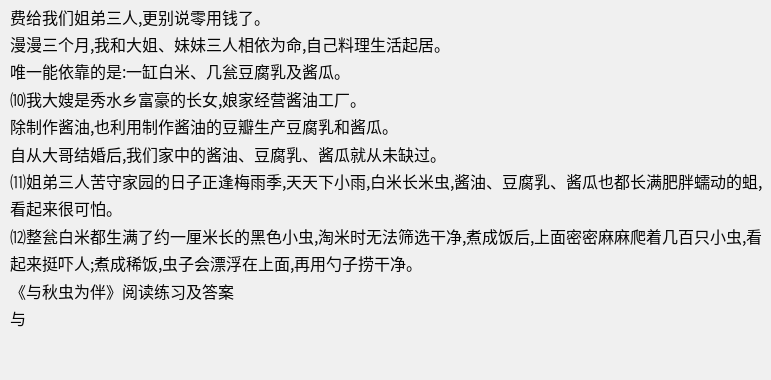费给我们姐弟三人,更别说零用钱了。
漫漫三个月,我和大姐、妹妹三人相依为命,自己料理生活起居。
唯一能依靠的是:一缸白米、几瓮豆腐乳及酱瓜。
⑽我大嫂是秀水乡富豪的长女,娘家经营酱油工厂。
除制作酱油,也利用制作酱油的豆瓣生产豆腐乳和酱瓜。
自从大哥结婚后,我们家中的酱油、豆腐乳、酱瓜就从未缺过。
⑾姐弟三人苦守家园的日子正逢梅雨季,天天下小雨,白米长米虫,酱油、豆腐乳、酱瓜也都长满肥胖蠕动的蛆,看起来很可怕。
⑿整瓮白米都生满了约一厘米长的黑色小虫,淘米时无法筛选干净,煮成饭后,上面密密麻麻爬着几百只小虫,看起来挺吓人;煮成稀饭,虫子会漂浮在上面,再用勺子捞干净。
《与秋虫为伴》阅读练习及答案
与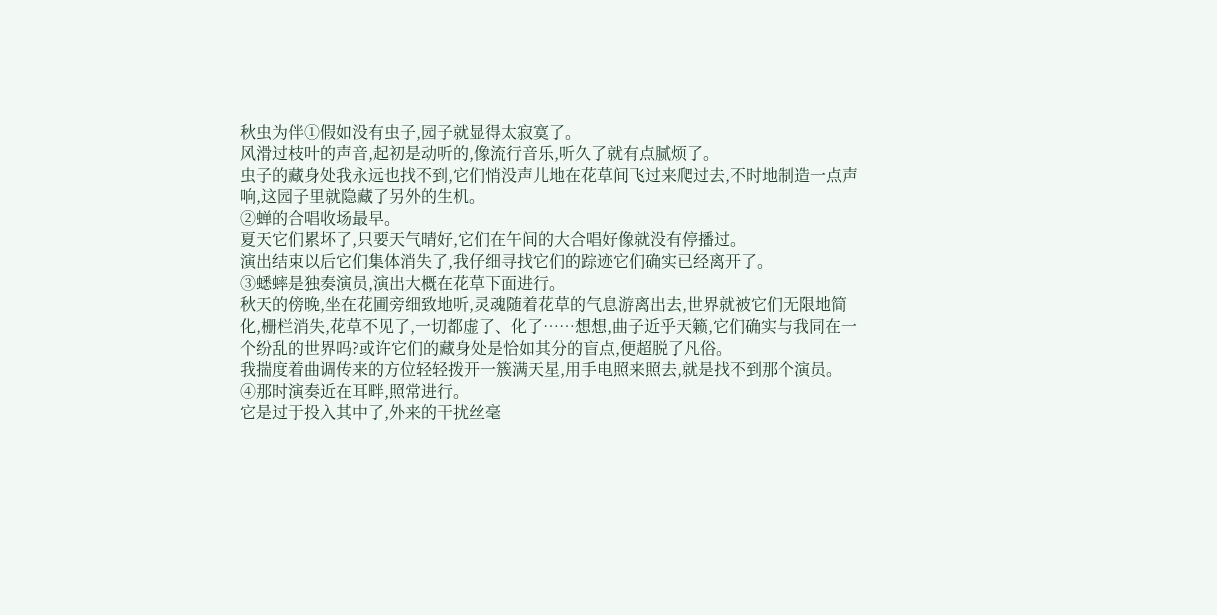秋虫为伴①假如没有虫子,园子就显得太寂寞了。
风滑过枝叶的声音,起初是动听的,像流行音乐,听久了就有点腻烦了。
虫子的藏身处我永远也找不到,它们悄没声儿地在花草间飞过来爬过去,不时地制造一点声响,这园子里就隐藏了另外的生机。
②蝉的合唱收场最早。
夏天它们累坏了,只要天气晴好,它们在午间的大合唱好像就没有停播过。
演出结束以后它们集体消失了,我仔细寻找它们的踪迹它们确实已经离开了。
③蟋蟀是独奏演员,演出大概在花草下面进行。
秋天的傍晚,坐在花圃旁细致地听,灵魂随着花草的气息游离出去,世界就被它们无限地简化,栅栏消失,花草不见了,一切都虚了、化了……想想,曲子近乎天籁,它们确实与我同在一个纷乱的世界吗?或许它们的藏身处是恰如其分的盲点,便超脱了凡俗。
我揣度着曲调传来的方位轻轻拨开一簇满天星,用手电照来照去,就是找不到那个演员。
④那时演奏近在耳畔,照常进行。
它是过于投入其中了,外来的干扰丝毫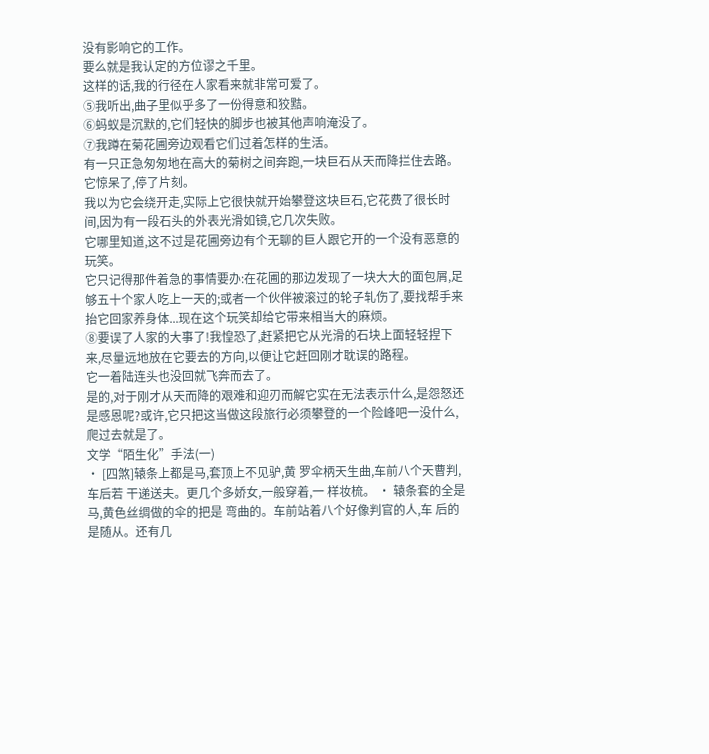没有影响它的工作。
要么就是我认定的方位谬之千里。
这样的话,我的行径在人家看来就非常可爱了。
⑤我听出,曲子里似乎多了一份得意和狡黠。
⑥蚂蚁是沉默的,它们轻快的脚步也被其他声响淹没了。
⑦我蹲在菊花圃旁边观看它们过着怎样的生活。
有一只正急匆匆地在高大的菊树之间奔跑,一块巨石从天而降拦住去路。
它惊呆了,停了片刻。
我以为它会绕开走,实际上它很快就开始攀登这块巨石,它花费了很长时间,因为有一段石头的外表光滑如镜,它几次失败。
它哪里知道,这不过是花圃旁边有个无聊的巨人跟它开的一个没有恶意的玩笑。
它只记得那件着急的事情要办:在花圃的那边发现了一块大大的面包屑,足够五十个家人吃上一天的;或者一个伙伴被滚过的轮子轧伤了,要找帮手来抬它回家养身体...现在这个玩笑却给它带来相当大的麻烦。
⑧要误了人家的大事了!我惶恐了,赶紧把它从光滑的石块上面轻轻捏下来,尽量远地放在它要去的方向,以便让它赶回刚才耽误的路程。
它一着陆连头也没回就飞奔而去了。
是的,对于刚才从天而降的艰难和迎刃而解它实在无法表示什么,是怨怒还是感恩呢?或许,它只把这当做这段旅行必须攀登的一个险峰吧一没什么,爬过去就是了。
文学“陌生化”手法(一)
• [四煞]辕条上都是马,套顶上不见驴,黄 罗伞柄天生曲,车前八个天曹判,车后若 干递送夫。更几个多娇女,一般穿着,一 样妆梳。 • 辕条套的全是马,黄色丝绸做的伞的把是 弯曲的。车前站着八个好像判官的人,车 后的是随从。还有几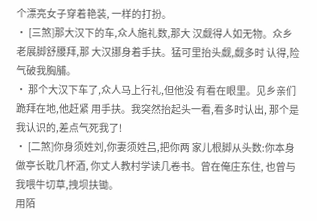个漂亮女子穿着艳装, 一样的打扮。
• [三煞]那大汉下的车,众人施礼数,那大 汉觑得人如无物。众乡老展脚舒腰拜,那 大汉挪身着手扶。猛可里抬头觑,觑多时 认得,险气破我胸脯。
• 那个大汉下车了,众人马上行礼,但他没 有看在眼里。见乡亲们跪拜在地,他赶紧 用手扶。我突然抬起头一看,看多时认出, 那个是我认识的,差点气死我了!
• [二煞]你身须姓刘,你妻须姓吕,把你两 家儿根脚从头数:你本身做亭长耽几杯酒, 你丈人教村学读几卷书。曾在俺庄东住, 也曾与我喂牛切草,拽坝扶锄。
用陌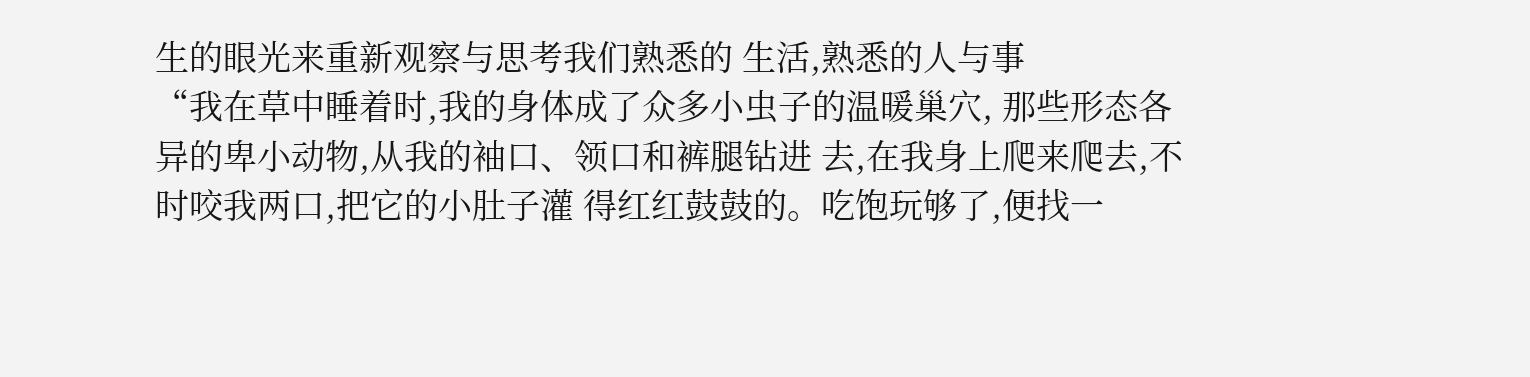生的眼光来重新观察与思考我们熟悉的 生活,熟悉的人与事
“我在草中睡着时,我的身体成了众多小虫子的温暖巢穴, 那些形态各异的卑小动物,从我的袖口、领口和裤腿钻进 去,在我身上爬来爬去,不时咬我两口,把它的小肚子灌 得红红鼓鼓的。吃饱玩够了,便找一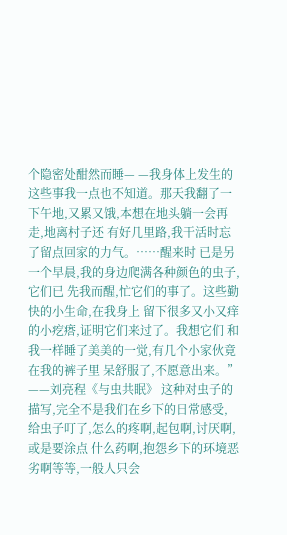个隐密处酣然而睡— —我身体上发生的这些事我一点也不知道。那天我翻了一 下午地,又累又饿,本想在地头躺一会再走,地离村子还 有好几里路,我干活时忘了留点回家的力气。……醒来时 已是另一个早晨,我的身边爬满各种颜色的虫子,它们已 先我而醒,忙它们的事了。这些勤快的小生命,在我身上 留下很多又小又痒的小疙瘩,证明它们来过了。我想它们 和我一样睡了美美的一觉,有几个小家伙竟在我的裤子里 呆舒服了,不愿意出来。” ——刘亮程《与虫共眠》 这种对虫子的描写,完全不是我们在乡下的日常感受, 给虫子叮了,怎么的疼啊,起包啊,讨厌啊,或是要涂点 什么药啊,抱怨乡下的环境恶劣啊等等,一般人只会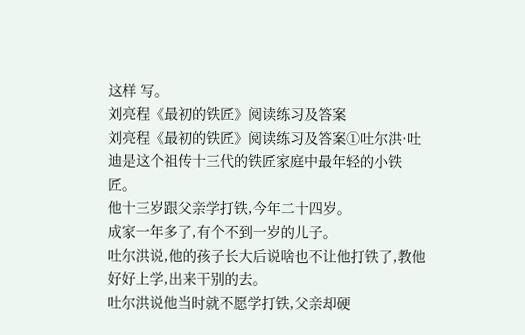这样 写。
刘亮程《最初的铁匠》阅读练习及答案
刘亮程《最初的铁匠》阅读练习及答案①吐尔洪·吐迪是这个祖传十三代的铁匠家庭中最年轻的小铁匠。
他十三岁跟父亲学打铁,今年二十四岁。
成家一年多了,有个不到一岁的儿子。
吐尔洪说,他的孩子长大后说啥也不让他打铁了,教他好好上学,出来干别的去。
吐尔洪说他当时就不愿学打铁,父亲却硬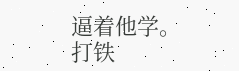逼着他学。
打铁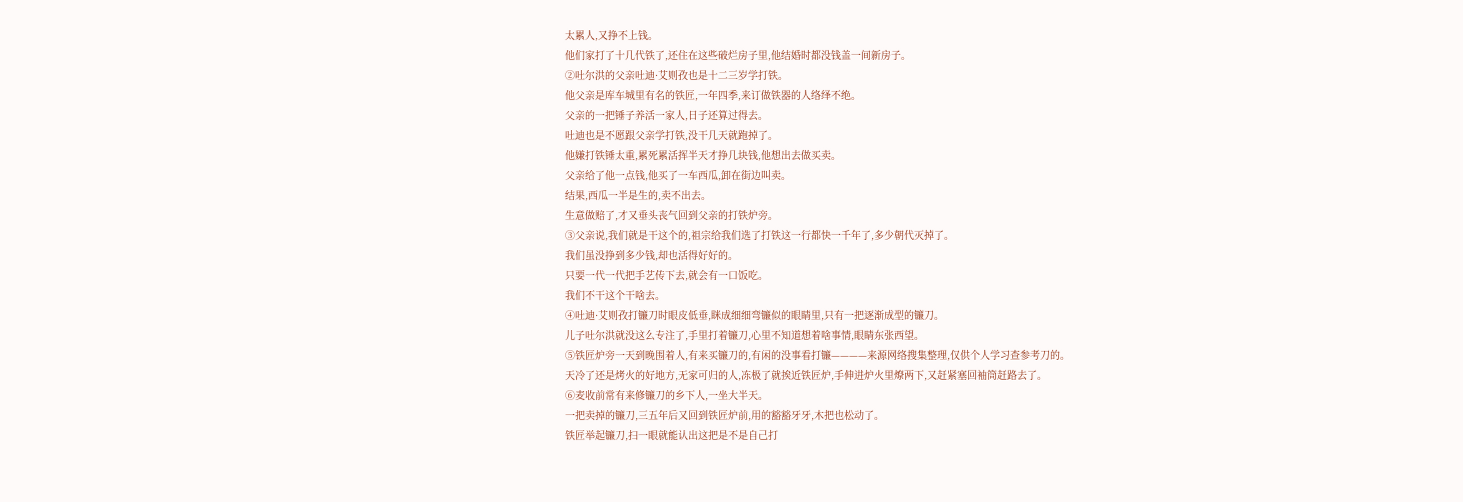太累人,又挣不上钱。
他们家打了十几代铁了,还住在这些破烂房子里,他结婚时都没钱盖一间新房子。
②吐尔洪的父亲吐迪·艾则孜也是十二三岁学打铁。
他父亲是库车城里有名的铁匠,一年四季,来订做铁器的人络绎不绝。
父亲的一把锤子养活一家人,日子还算过得去。
吐迪也是不愿跟父亲学打铁,没干几天就跑掉了。
他嫌打铁锤太重,累死累活挥半天才挣几块钱,他想出去做买卖。
父亲给了他一点钱,他买了一车西瓜,卸在街边叫卖。
结果,西瓜一半是生的,卖不出去。
生意做赔了,才又垂头丧气回到父亲的打铁炉旁。
③父亲说,我们就是干这个的,祖宗给我们选了打铁这一行都快一千年了,多少朝代灭掉了。
我们虽没挣到多少钱,却也活得好好的。
只要一代一代把手艺传下去,就会有一口饭吃。
我们不干这个干啥去。
④吐迪·艾则孜打镰刀时眼皮低垂,眯成细细弯镰似的眼睛里,只有一把逐渐成型的镰刀。
儿子吐尔洪就没这么专注了,手里打着镰刀,心里不知道想着啥事情,眼睛东张西望。
⑤铁匠炉旁一天到晚围着人,有来买镰刀的,有闲的没事看打镰————来源网络搜集整理,仅供个人学习查参考刀的。
天冷了还是烤火的好地方,无家可归的人,冻极了就挨近铁匠炉,手伸进炉火里燎两下,又赶紧塞回袖筒赶路去了。
⑥麦收前常有来修镰刀的乡下人,一坐大半天。
一把卖掉的镰刀,三五年后又回到铁匠炉前,用的豁豁牙牙,木把也松动了。
铁匠举起镰刀,扫一眼就能认出这把是不是自己打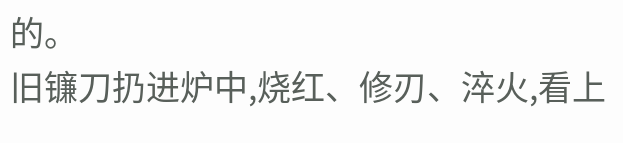的。
旧镰刀扔进炉中,烧红、修刃、淬火,看上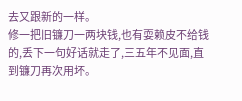去又跟新的一样。
修一把旧镰刀一两块钱,也有耍赖皮不给钱的,丢下一句好话就走了,三五年不见面,直到镰刀再次用坏。